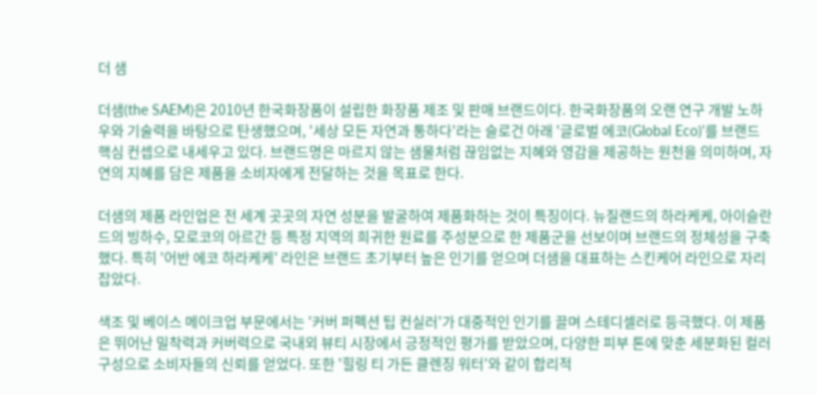더 샘

더샘(the SAEM)은 2010년 한국화장품이 설립한 화장품 제조 및 판매 브랜드이다. 한국화장품의 오랜 연구 개발 노하우와 기술력을 바탕으로 탄생했으며, '세상 모든 자연과 통하다'라는 슬로건 아래 '글로벌 에코(Global Eco)'를 브랜드 핵심 컨셉으로 내세우고 있다. 브랜드명은 마르지 않는 샘물처럼 끊임없는 지혜와 영감을 제공하는 원천을 의미하며, 자연의 지혜를 담은 제품을 소비자에게 전달하는 것을 목표로 한다.

더샘의 제품 라인업은 전 세계 곳곳의 자연 성분을 발굴하여 제품화하는 것이 특징이다. 뉴질랜드의 하라케케, 아이슬란드의 빙하수, 모로코의 아르간 등 특정 지역의 희귀한 원료를 주성분으로 한 제품군을 선보이며 브랜드의 정체성을 구축했다. 특히 '어반 에코 하라케케' 라인은 브랜드 초기부터 높은 인기를 얻으며 더샘을 대표하는 스킨케어 라인으로 자리 잡았다.

색조 및 베이스 메이크업 부문에서는 '커버 퍼펙션 팁 컨실러'가 대중적인 인기를 끌며 스테디셀러로 등극했다. 이 제품은 뛰어난 밀착력과 커버력으로 국내외 뷰티 시장에서 긍정적인 평가를 받았으며, 다양한 피부 톤에 맞춘 세분화된 컬러 구성으로 소비자들의 신뢰를 얻었다. 또한 '힐링 티 가든 클렌징 워터'와 같이 합리적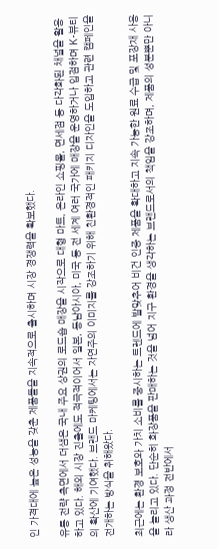인 가격대에 높은 성능을 갖춘 제품들을 지속적으로 출시하며 시장 경쟁력을 확보했다.

유통 전략 측면에서 더샘은 국내 주요 상권의 로드숍 매장을 시작으로 대형 마트, 온라인 쇼핑몰, 면세점 등 다각화된 채널을 활용하고 있다. 해외 시장 진출에도 적극적이어서 일본, 동남아시아, 미국 등 전 세계 여러 국가에 매장을 운영하거나 입점하며 K-뷰티의 확산에 기여했다. 브랜드 마케팅에서는 자연주의 이미지를 강조하기 위해 친환경적인 패키지 디자인을 도입하고 관련 캠페인을 전개하는 방식을 취해왔다.

최근에는 환경 보호와 가치 소비를 중시하는 트렌드에 발맞추어 비건 인증 제품을 확대하고 지속 가능한 원료 수급 및 포장재 사용을 늘리고 있다. 단순히 화장품을 판매하는 것을 넘어 지구 환경을 생각하는 브랜드로서의 책임을 강조하며, 제품의 성분뿐만 아니라 생산 과정 전반에서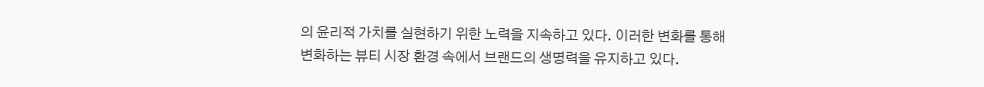의 윤리적 가치를 실현하기 위한 노력을 지속하고 있다. 이러한 변화를 통해 변화하는 뷰티 시장 환경 속에서 브랜드의 생명력을 유지하고 있다.